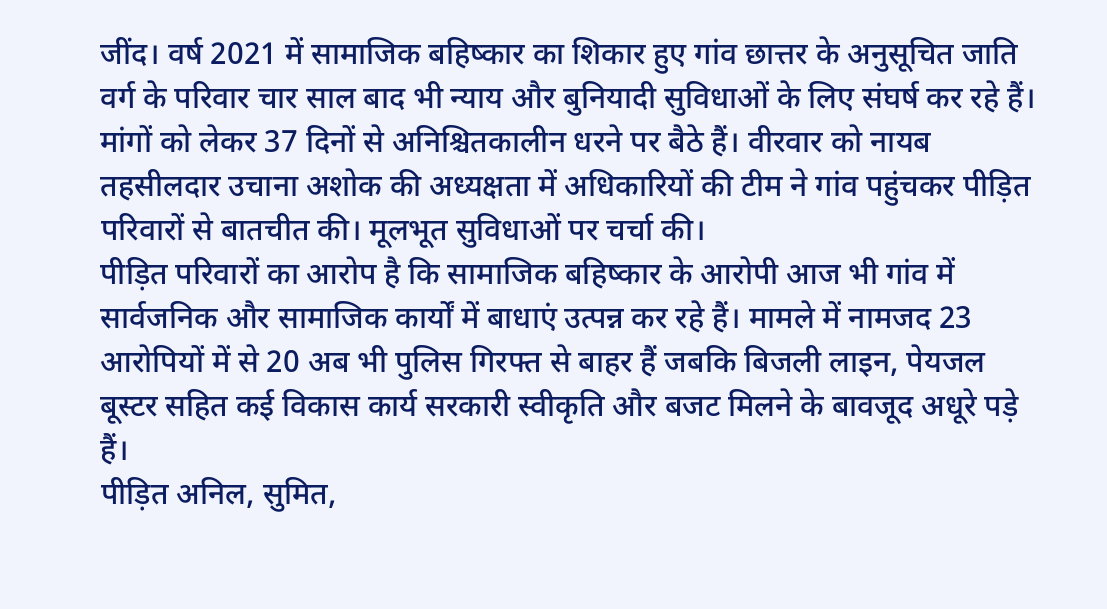जींद। वर्ष 2021 में सामाजिक बहिष्कार का शिकार हुए गांव छात्तर के अनुसूचित जाति वर्ग के परिवार चार साल बाद भी न्याय और बुनियादी सुविधाओं के लिए संघर्ष कर रहे हैं। मांगों को लेकर 37 दिनों से अनिश्चितकालीन धरने पर बैठे हैं। वीरवार को नायब तहसीलदार उचाना अशोक की अध्यक्षता में अधिकारियों की टीम ने गांव पहुंचकर पीड़ित परिवारों से बातचीत की। मूलभूत सुविधाओं पर चर्चा की।
पीड़ित परिवारों का आरोप है कि सामाजिक बहिष्कार के आरोपी आज भी गांव में सार्वजनिक और सामाजिक कार्यों में बाधाएं उत्पन्न कर रहे हैं। मामले में नामजद 23 आरोपियों में से 20 अब भी पुलिस गिरफ्त से बाहर हैं जबकि बिजली लाइन, पेयजल बूस्टर सहित कई विकास कार्य सरकारी स्वीकृति और बजट मिलने के बावजूद अधूरे पड़े हैं।
पीड़ित अनिल, सुमित,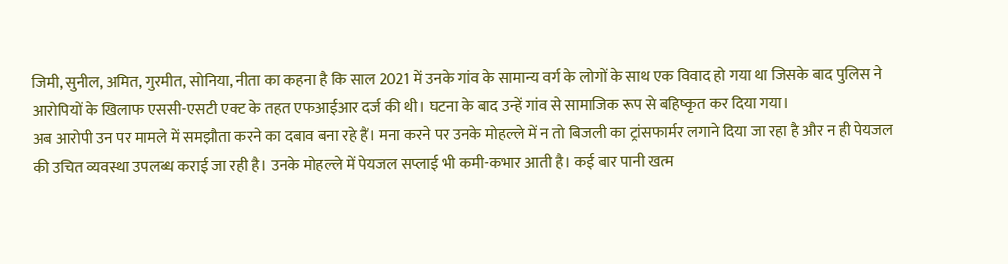जिमी, सुनील, अमित, गुरमीत, सोनिया, नीता का कहना है कि साल 2021 में उनके गांव के सामान्य वर्ग के लोगों के साथ एक विवाद हो गया था जिसके बाद पुलिस ने आरोपियों के खिलाफ एससी-एसटी एक्ट के तहत एफआईआर दर्ज की थी। घटना के बाद उन्हें गांव से सामाजिक रूप से बहिष्कृत कर दिया गया।
अब आरोपी उन पर मामले में समझौता करने का दबाव बना रहे हैं। मना करने पर उनके मोहल्ले में न तो बिजली का ट्रांसफार्मर लगाने दिया जा रहा है और न ही पेयजल की उचित व्यवस्था उपलब्ध कराई जा रही है। उनके मोहल्ले में पेयजल सप्लाई भी कमी-कभार आती है। कई बार पानी खत्म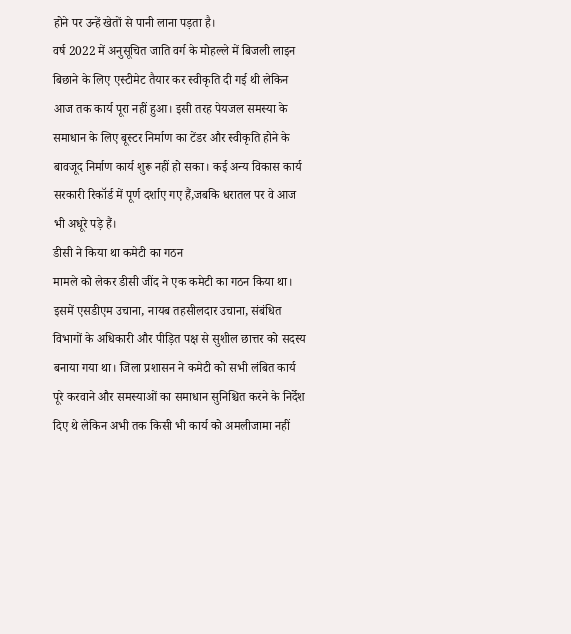होने पर उन्हें खेतों से पानी लाना पड़ता है।
वर्ष 2022 में अनुसूचित जाति वर्ग के मोहल्ले में बिजली लाइन बिछाने के लिए एस्टीमेट तैयार कर स्वीकृति दी गई थी लेकिन आज तक कार्य पूरा नहीं हुआ। इसी तरह पेयजल समस्या के समाधान के लिए बूस्टर निर्माण का टेंडर और स्वीकृति होने के बावजूद निर्माण कार्य शुरू नहीं हो सका। कई अन्य विकास कार्य सरकारी रिकॉर्ड में पूर्ण दर्शाए गए हैं,जबकि धरातल पर वे आज भी अधूरे पड़े हैं।
डीसी ने किया था कमेटी का गठन
मामले को लेकर डीसी जींद ने एक कमेटी का गठन किया था। इसमें एसडीएम उचाना, नायब तहसीलदार उचाना, संबंधित विभागों के अधिकारी और पीड़ित पक्ष से सुशील छात्तर को सदस्य बनाया गया था। जिला प्रशासन ने कमेटी को सभी लंबित कार्य पूरे करवाने और समस्याओं का समाधान सुनिश्चित करने के निर्देश दिए थे लेकिन अभी तक किसी भी कार्य को अमलीजामा नहीं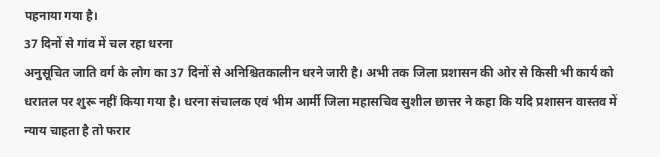पहनाया गया है।
37 दिनों से गांव में चल रहा धरना
अनुसूचित जाति वर्ग के लोग का 37 दिनों से अनिश्चितकालीन धरने जारी है। अभी तक जिला प्रशासन की ओर से किसी भी कार्य को धरातल पर शुरू नहीं किया गया है। धरना संचालक एवं भीम आर्मी जिला महासचिव सुशील छात्तर ने कहा कि यदि प्रशासन वास्तव में न्याय चाहता है तो फरार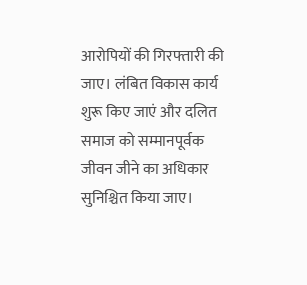आरोपियों की गिरफ्तारी की जाए। लंबित विकास कार्य शुरू किए जाएं और दलित समाज को सम्मानपूर्वक जीवन जीने का अधिकार सुनिश्चित किया जाए।